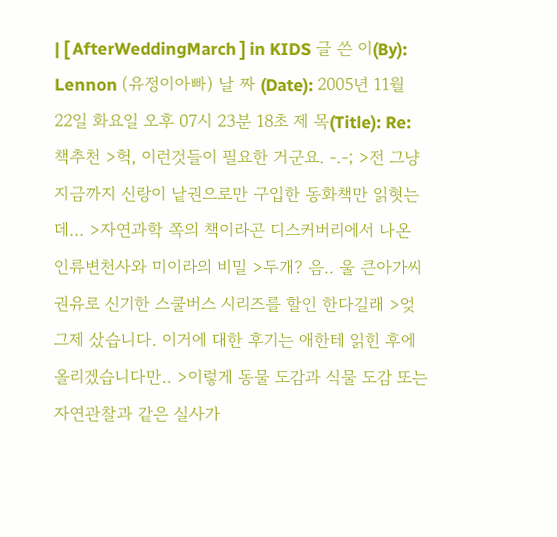| [ AfterWeddingMarch ] in KIDS 글 쓴 이(By): Lennon (유정이아빠) 날 짜 (Date): 2005년 11월 22일 화요일 오후 07시 23분 18초 제 목(Title): Re: 책추천 >헉, 이런것들이 필요한 거군요. -.-; >전 그냥 지금까지 신랑이 낱권으로만 구입한 동화책만 읽혓는데... >자연과학 쪽의 책이라곤 디스커버리에서 나온 인류변천사와 미이라의 비밀 >두개? 음.. 울 큰아가씨 권유로 신기한 스쿨버스 시리즈를 할인 한다길래 >엊그제 샀습니다. 이거에 대한 후기는 애한테 읽힌 후에 올리겠습니다만.. >이렇게 동물 도감과 식물 도감 또는 자연관찰과 같은 실사가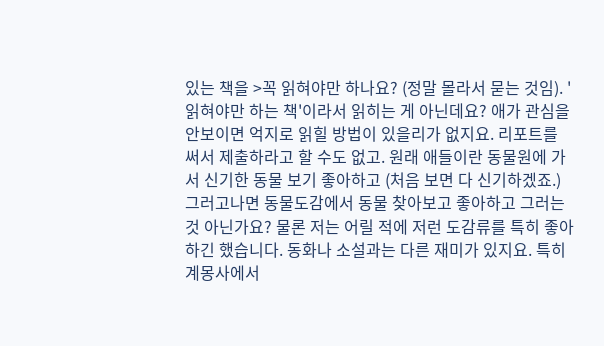있는 책을 >꼭 읽혀야만 하나요? (정말 몰라서 묻는 것임). '읽혀야만 하는 책'이라서 읽히는 게 아닌데요? 애가 관심을 안보이면 억지로 읽힐 방법이 있을리가 없지요. 리포트를 써서 제출하라고 할 수도 없고. 원래 애들이란 동물원에 가서 신기한 동물 보기 좋아하고 (처음 보면 다 신기하겠죠.) 그러고나면 동물도감에서 동물 찾아보고 좋아하고 그러는 것 아닌가요? 물론 저는 어릴 적에 저런 도감류를 특히 좋아하긴 했습니다. 동화나 소설과는 다른 재미가 있지요. 특히 계몽사에서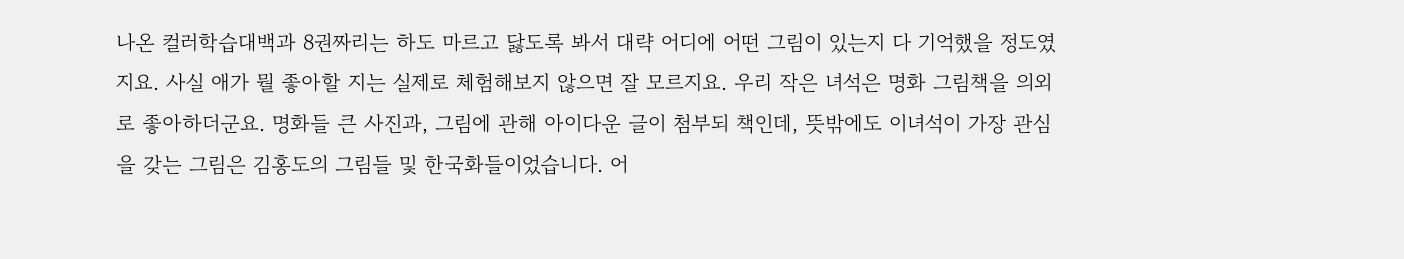나온 컬러학습대백과 8권짜리는 하도 마르고 닳도록 봐서 대략 어디에 어떤 그림이 있는지 다 기억했을 정도였지요. 사실 애가 뭘 좋아할 지는 실제로 체험해보지 않으면 잘 모르지요. 우리 작은 녀석은 명화 그림책을 의외로 좋아하더군요. 명화들 큰 사진과, 그림에 관해 아이다운 글이 첨부되 책인데, 뜻밖에도 이녀석이 가장 관심을 갖는 그림은 김홍도의 그림들 및 한국화들이었습니다. 어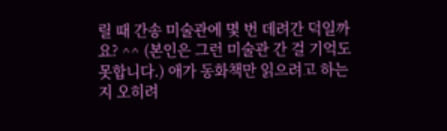릴 때 간송 미술관에 몇 번 데려간 덕일까요? ^^ (본인은 그런 미술관 간 걸 기억도 못합니다.) 애가 동화책만 읽으려고 하는지 오히려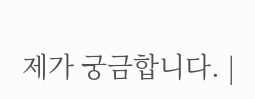제가 궁금합니다. |